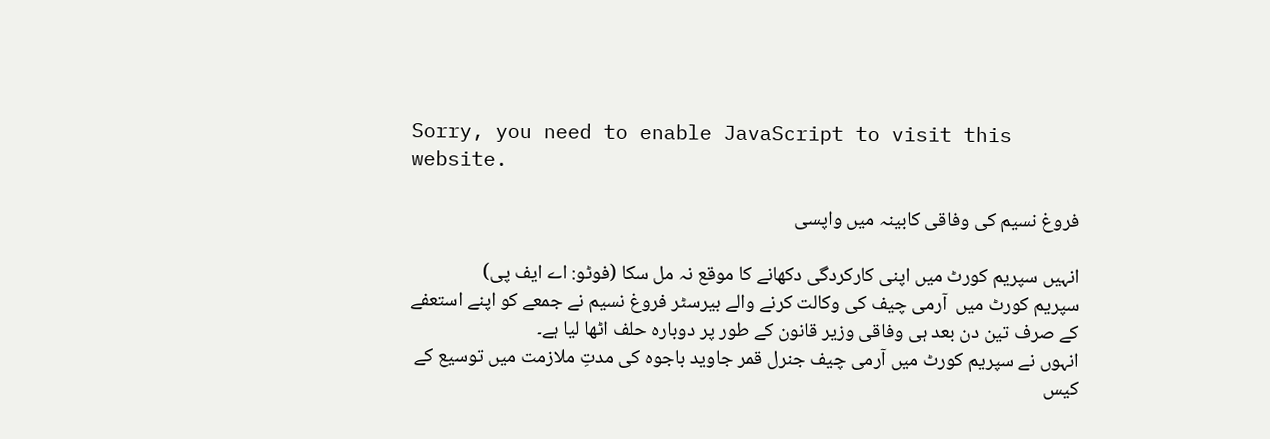Sorry, you need to enable JavaScript to visit this website.

فروغ نسیم کی وفاقی کابینہ میں واپسی

انہیں سپریم کورٹ میں اپنی کارکردگی دکھانے کا موقع نہ مل سکا (فوٹو: اے ایف پی)
سپریم کورٹ میں  آرمی چیف کی وکالت کرنے والے بیرسٹر فروغ نسیم نے جمعے کو اپنے استعفے کے صرف تین دن بعد ہی وفاقی وزیر قانون کے طور پر دوبارہ حلف اٹھا لیا ہے۔
انہوں نے سپریم کورٹ میں آرمی چیف جنرل قمر جاوید باجوہ کی مدتِ ملازمت میں توسیع کے کیس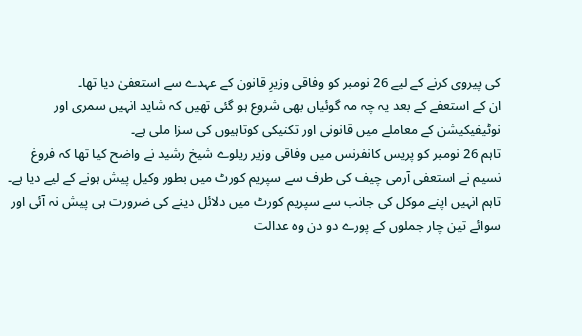کی پیروی کرنے کے لیے 26 نومبر کو وفاقی وزیرِ قانون کے عہدے سے استعفیٰ دیا تھا۔
ان کے استعفے کے بعد یہ چہ مہ گوئیاں بھی شروع ہو گئی تھیں کہ شاید انہیں سمری اور نوٹیفیکیشن کے معاملے میں قانونی اور تکنیکی کوتاہیوں کی سزا ملی ہے۔
تاہم 26 نومبر کو پریس کانفرنس میں وفاقی وزیر ریلوے شیخ رشید نے واضح کیا تھا کہ فروغ نسیم نے استعفی آرمی چیف کی طرف سے سپریم کورٹ میں بطور وکیل پیش ہونے کے لیے دیا ہے۔
تاہم انہیں اپنے موکل کی جانب سے سپریم کورٹ میں دلائل دینے کی ضرورت ہی پیش نہ آئی اور سوائے تین چار جملوں کے پورے دو دن وہ عدالت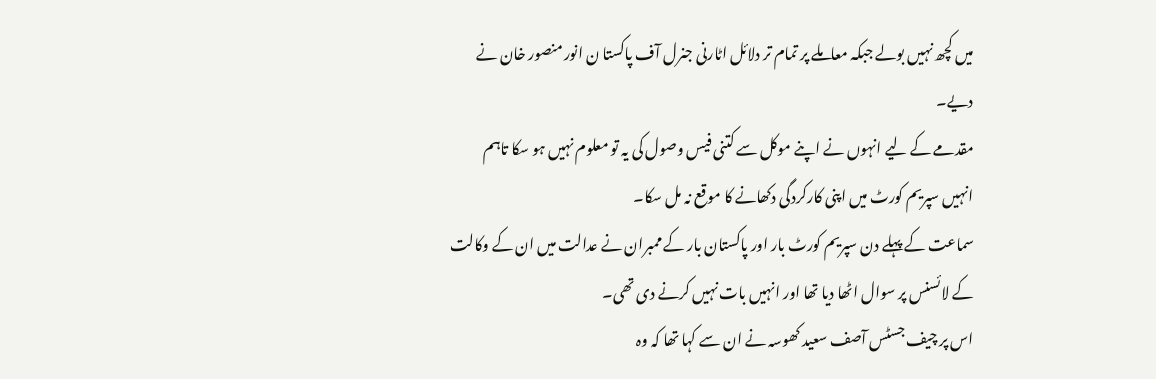میں کچھ نہیں بولے جبکہ معاملے پر تمام تر دلائل اٹارنی جنرل آف پاکستا ن انور منصور خان نے دیے۔
مقدمے کے لیے انہوں نے اپنے موکل سے کتنی فیس وصول کی یہ تو معلوم نہیں ہو سکا تاہم انہیں سپریم کورٹ میں اپنی کارکردگی دکھانے کا موقع نہ مل سکا۔
سماعت کے پہلے دن سپریم کورٹ بار اور پاکستان بار کے ممبران نے عدالت میں ان کے وکالت کے لائسنس پر سوال اٹھا دیا تھا اور انہیں بات نہیں کرنے دی تھی۔
اس پر چیف جسٹس آصف سعید کھوسہ نے ان سے کہا تھا کہ وہ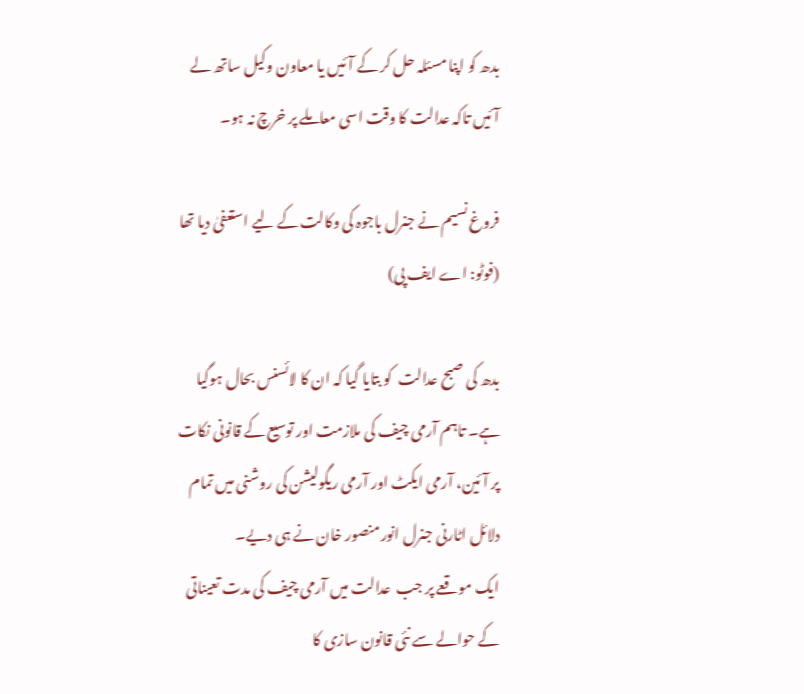بدھ کو اپنا مسئلہ حل کر کے آئیں یا معاون وکیل ساتھ لے آئیں تاکہ عدالت کا وقت اسی معاملے پر خرچ نہ ہو۔

فروغ نسیم نے جنرل باجوہ کی وکالت کے لیے استعفیٰ دیا تھا (فوٹو: اے ایف پی)

بدھ کی صبح عدالت  کو بتایا گیا کہ ان کا لائسنس بحال ہوگیا ہے۔ تاہم آرمی چیف کی ملازمت اور توسیع کے قانونی نکات پر آئین، آرمی ایکٹ اور آرمی ریگولیشن کی روشنی میں تمام دلائل اٹارنی جنرل انور منصور خان نے ہی دیے۔
ایک موقعے پر جب  عدالت میں آرمی چیف کی مدت تعیناتی کے حوالے سے نئی قانون سازی کا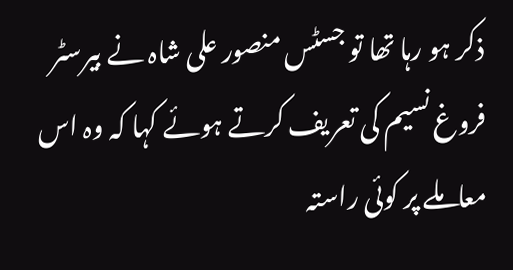ذکر ہو رہا تھا تو جسٹس منصور علی شاہ نے بیرسٹر فروغ نسیم کی تعریف کرتے ہوئے کہا کہ وہ اس معاملے پر کوئی راستہ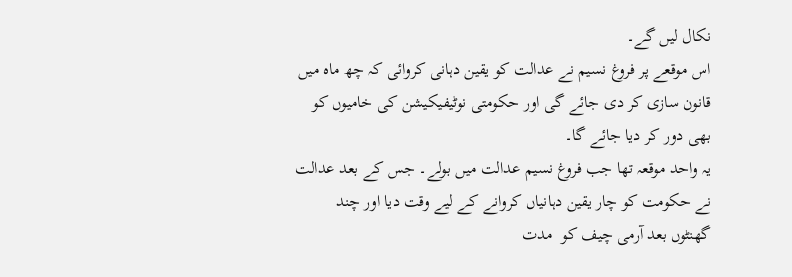نکال لیں گے۔
اس موقعے پر فروغ نسیم نے عدالت کو یقین دہانی کروائی کہ چھ ماہ میں قانون سازی کر دی جائے گی اور حکومتی نوٹیفیکیشن کی خامیوں کو بھی دور کر دیا جائے گا۔
یہ واحد موقعہ تھا جب فروغ نسیم عدالت میں بولے۔ جس کے بعد عدالت نے حکومت کو چار یقین دہانیاں کروانے کے لیے وقت دیا اور چند گھنٹوں بعد آرمی چیف کو  مدت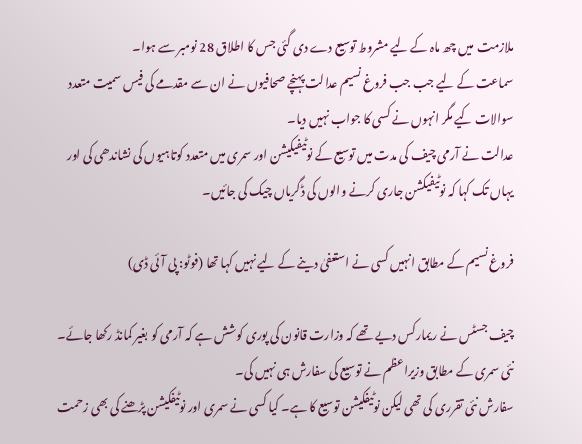ملازمت  میں چھ ماہ کے لیے مشروط توسیع دے دی گئی جس کا اطلاق 28 نومبر سے ہوا۔
سماعت کے لیے جب جب فروغ نسیم عدالت پہنچے صحافیوں نے ان سے مقدمے کی فیس سمیت متعدد سوالات کیے مگر انہوں نے کسی کا جواب نہیں دیا۔
عدالت نے آرمی چیف کی مدت میں توسیع کے نوٹیفیکیشن اور سمری میں متعدد کوتاہیوں کی نشاندھی کی اور یہاں تک کہا کہ نوٹیفیکشن جاری کرنے والوں کی ڈگریاں چیک کی جائیں۔

فروغ نسیم کے مطابق انہیں کسی نے استعفیٰ دینے کے لیے نہیں کہا تھا (فوٹو: پی آئی ڈی)

چیف جسٹس نے ریمارکس دیے تھے کہ وزارت قانون کی پوری کوشش ہے کہ آرمی کو بغیر کمانڈ رکھا جائے۔ نئی سمری کے مطابق وزیراعظم نے توسیع کی سفارش ہی نہیں کی۔
سفارش نئی تقرری کی تھی لیکن نوٹیفکیشن توسیع کا ہے۔ کیا کسی نے سمری اور نوٹیفکيشن پڑھنے کی بھی زحمت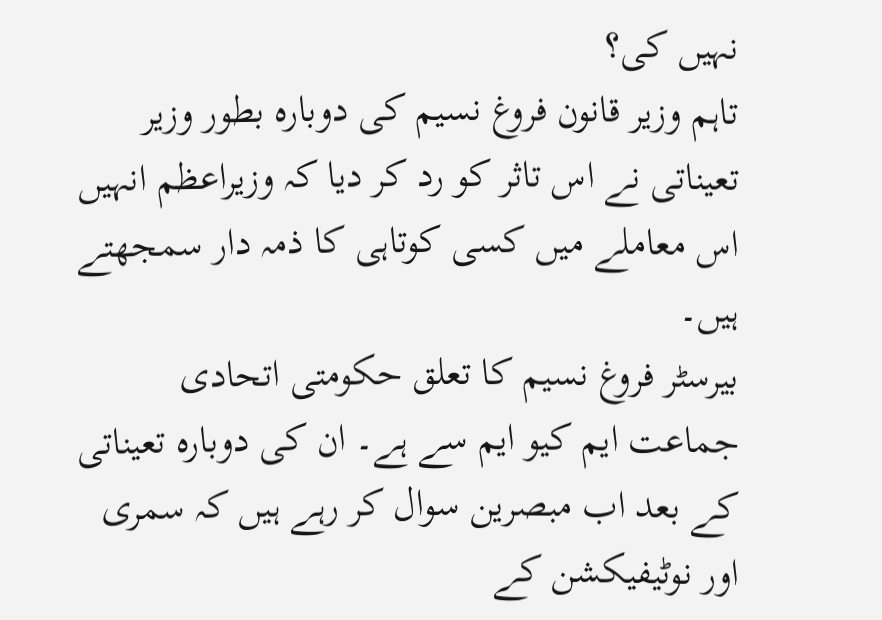نہیں کی؟
تاہم وزیر قانون فروغ نسیم کی دوبارہ بطور وزیر تعیناتی نے اس تاثر کو رد کر دیا کہ وزیراعظم انہیں اس معاملے میں کسی کوتاہی کا ذمہ دار سمجھتے ہیں۔
بیرسٹر فروغ نسیم کا تعلق حکومتی اتحادی جماعت ایم کیو ایم سے ہے۔ ان کی دوبارہ تعیناتی کے بعد اب مبصرین سوال کر رہے ہیں کہ سمری اور نوٹیفیکشن کے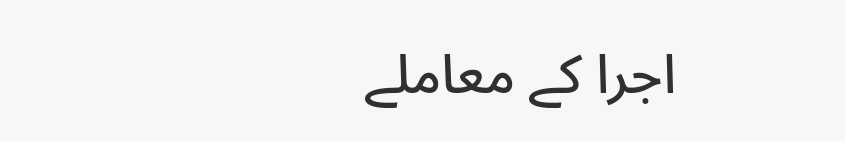اجرا کے معاملے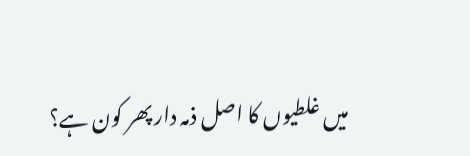میں غلطیوں کا اصل ذمہ دار پھر کون ہے؟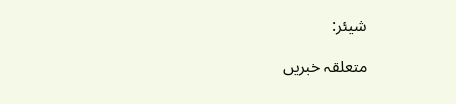شیئر:

متعلقہ خبریں